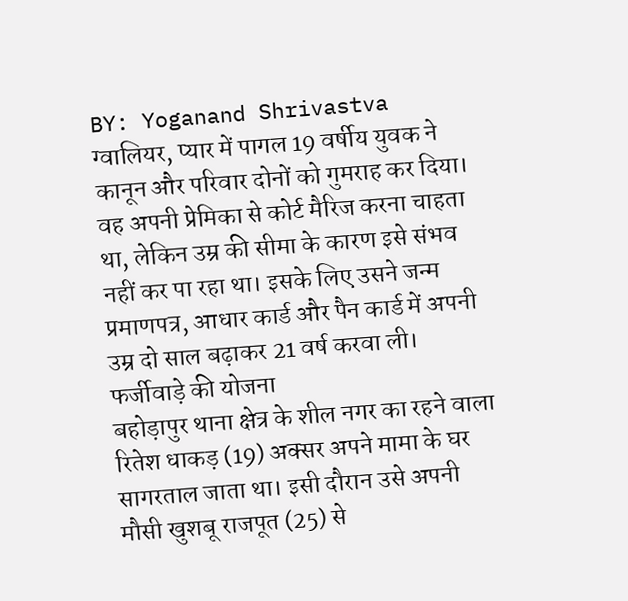BY: Yoganand Shrivastva
ग्वालियर, प्यार में पागल 19 वर्षीय युवक ने कानून और परिवार दोनों को गुमराह कर दिया। वह अपनी प्रेमिका से कोर्ट मैरिज करना चाहता था, लेकिन उम्र की सीमा के कारण इसे संभव नहीं कर पा रहा था। इसके लिए उसने जन्म प्रमाणपत्र, आधार कार्ड और पैन कार्ड में अपनी उम्र दो साल बढ़ाकर 21 वर्ष करवा ली।
फर्जीवाड़े की योजना
बहोड़ापुर थाना क्षेत्र के शील नगर का रहने वाला रितेश धाकड़ (19) अक्सर अपने मामा के घर सागरताल जाता था। इसी दौरान उसे अपनी मौसी खुशबू राजपूत (25) से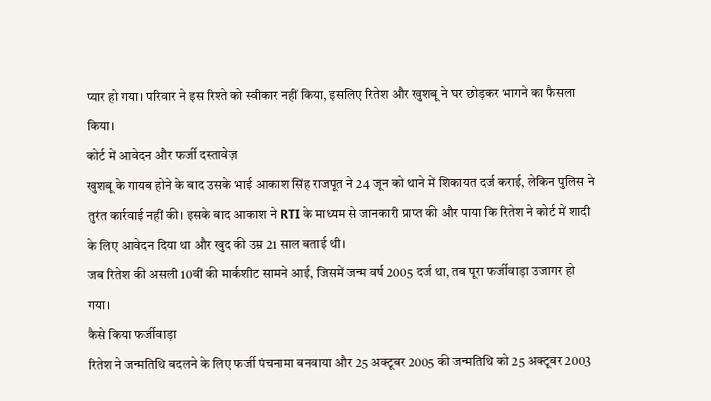प्यार हो गया। परिवार ने इस रिश्ते को स्वीकार नहीं किया, इसलिए रितेश और खुशबू ने घर छोड़कर भागने का फैसला किया।
कोर्ट में आवेदन और फर्जी दस्तावेज़
खुशबू के गायब होने के बाद उसके भाई आकाश सिंह राजपूत ने 24 जून को थाने में शिकायत दर्ज कराई, लेकिन पुलिस ने तुरंत कार्रवाई नहीं की। इसके बाद आकाश ने RTI के माध्यम से जानकारी प्राप्त की और पाया कि रितेश ने कोर्ट में शादी के लिए आवेदन दिया था और खुद की उम्र 21 साल बताई थी।
जब रितेश की असली 10वीं की मार्कशीट सामने आई, जिसमें जन्म वर्ष 2005 दर्ज था, तब पूरा फर्जीवाड़ा उजागर हो गया।
कैसे किया फर्जीवाड़ा
रितेश ने जन्मतिथि बदलने के लिए फर्जी पंचनामा बनवाया और 25 अक्टूबर 2005 की जन्मतिथि को 25 अक्टूबर 2003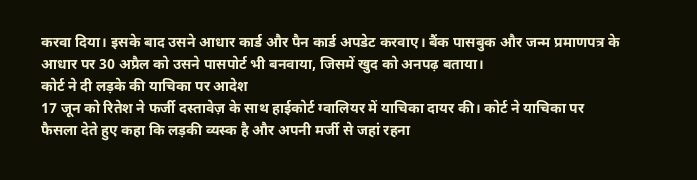करवा दिया। इसके बाद उसने आधार कार्ड और पैन कार्ड अपडेट करवाए। बैंक पासबुक और जन्म प्रमाणपत्र के आधार पर 30 अप्रैल को उसने पासपोर्ट भी बनवाया, जिसमें खुद को अनपढ़ बताया।
कोर्ट ने दी लड़के की याचिका पर आदेश
17 जून को रितेश ने फर्जी दस्तावेज़ के साथ हाईकोर्ट ग्वालियर में याचिका दायर की। कोर्ट ने याचिका पर फैसला देते हुए कहा कि लड़की व्यस्क है और अपनी मर्जी से जहां रहना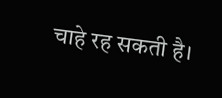चाहे रह सकती है।